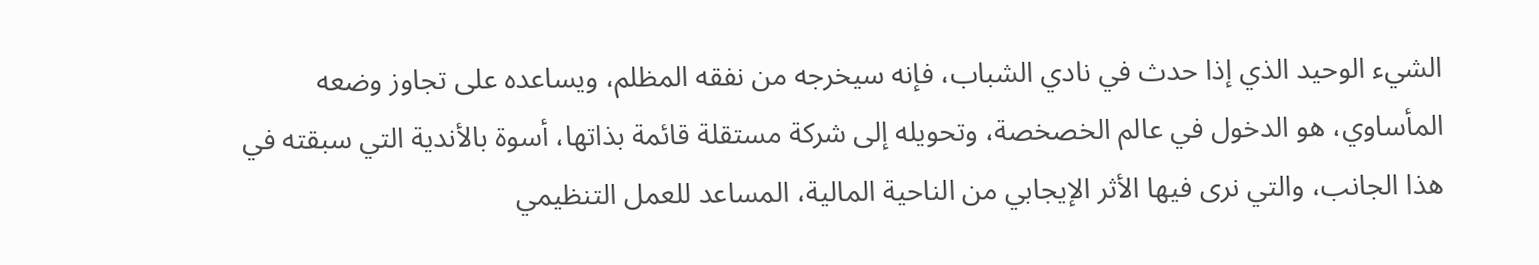الشيء الوحيد الذي إذا حدث في نادي الشباب، فإنه سيخرجه من نفقه المظلم، ويساعده على تجاوز وضعه المأساوي، هو الدخول في عالم الخصخصة، وتحويله إلى شركة مستقلة قائمة بذاتها، أسوة بالأندية التي سبقته في هذا الجانب، والتي نرى فيها الأثر الإيجابي من الناحية المالية، المساعد للعمل التنظيمي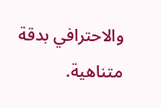والاحترافي بدقة متناهية.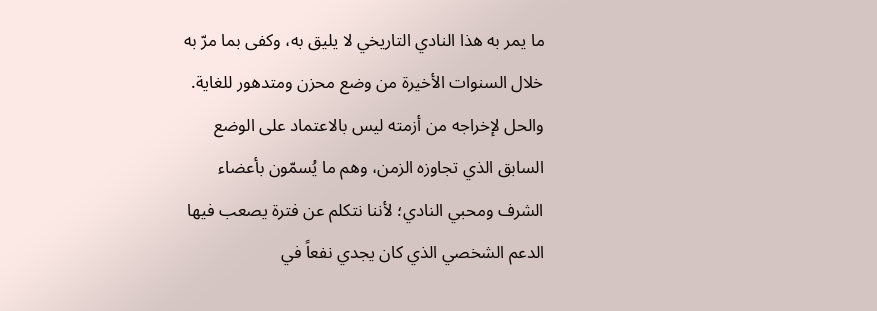ما يمر به هذا النادي التاريخي لا يليق به، وكفى بما مرّ به خلال السنوات الأخيرة من وضع محزن ومتدهور للغاية. والحل لإخراجه من أزمته ليس بالاعتماد على الوضع السابق الذي تجاوزه الزمن، وهم ما يُسمّون بأعضاء الشرف ومحبي النادي؛ لأننا نتكلم عن فترة يصعب فيها الدعم الشخصي الذي كان يجدي نفعاً في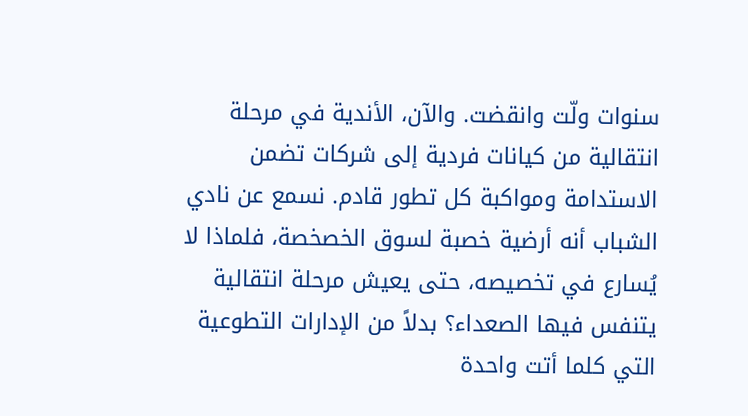سنوات ولّت وانقضت. والآن، الأندية في مرحلة انتقالية من كيانات فردية إلى شركات تضمن الاستدامة ومواكبة كل تطور قادم. نسمع عن نادي الشباب أنه أرضية خصبة لسوق الخصخصة، فلماذا لا يُسارع في تخصيصه، حتى يعيش مرحلة انتقالية يتنفس فيها الصعداء؟ بدلاً من الإدارات التطوعية التي كلما أتت واحدة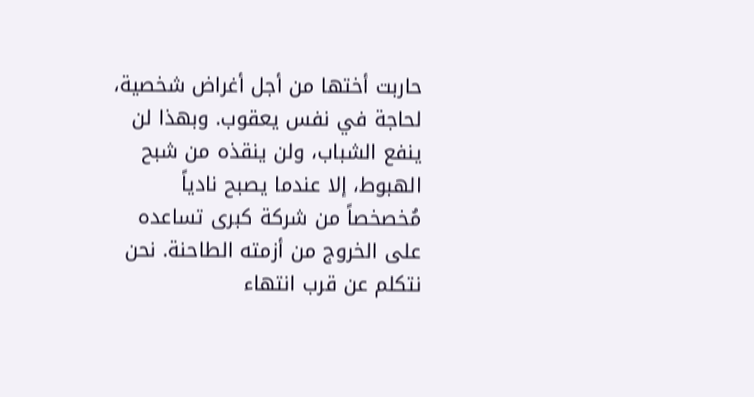حاربت أختها من أجل أغراض شخصية، لحاجة في نفس يعقوب. وبهذا لن ينفع الشباب، ولن ينقذه من شبح الهبوط، إلا عندما يصبح نادياً مُخصخصاً من شركة كبرى تساعده على الخروج من أزمته الطاحنة. نحن نتكلم عن قرب انتهاء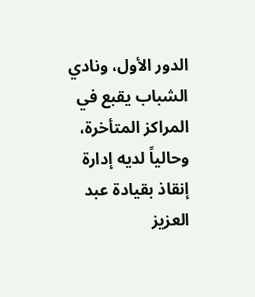الدور الأول، ونادي الشباب يقبع في المراكز المتأخرة، وحالياً لديه إدارة إنقاذ بقيادة عبد العزيز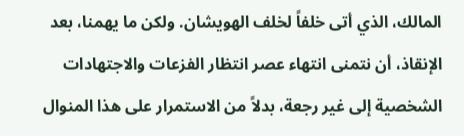المالك، الذي أتى خلفاً لخلف الهويشان. ولكن ما يهمنا، بعد الإنقاذ، أن نتمنى انتهاء عصر انتظار الفزعات والاجتهادات الشخصية إلى غير رجعة، بدلاً من الاستمرار على هذا المنوال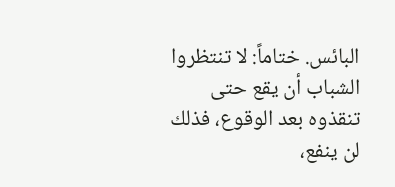البائس. ختاماً: لا تنتظروا الشباب أن يقع حتى تنقذوه بعد الوقوع، فذلك لن ينفع،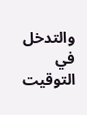والتدخل في التوقيت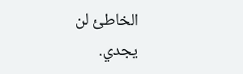الخاطئ لن يجدي.